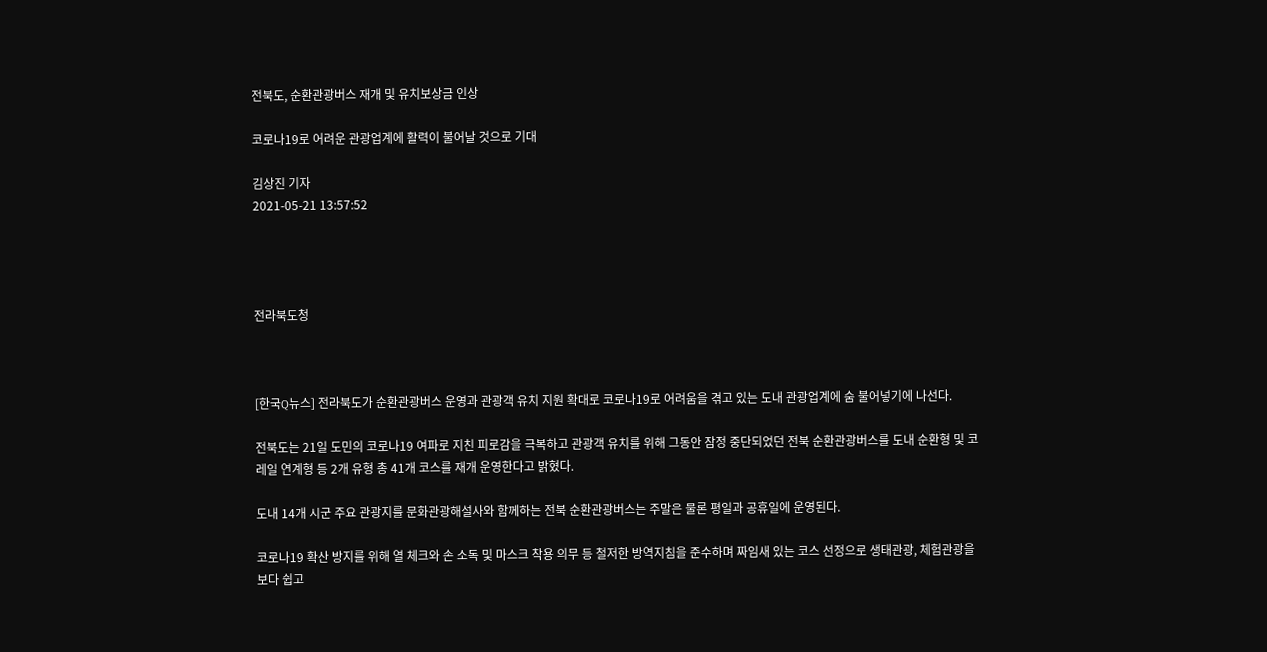전북도, 순환관광버스 재개 및 유치보상금 인상

코로나19로 어려운 관광업계에 활력이 불어날 것으로 기대

김상진 기자
2021-05-21 13:57:52




전라북도청



[한국Q뉴스] 전라북도가 순환관광버스 운영과 관광객 유치 지원 확대로 코로나19로 어려움을 겪고 있는 도내 관광업계에 숨 불어넣기에 나선다.

전북도는 21일 도민의 코로나19 여파로 지친 피로감을 극복하고 관광객 유치를 위해 그동안 잠정 중단되었던 전북 순환관광버스를 도내 순환형 및 코레일 연계형 등 2개 유형 총 41개 코스를 재개 운영한다고 밝혔다.

도내 14개 시군 주요 관광지를 문화관광해설사와 함께하는 전북 순환관광버스는 주말은 물론 평일과 공휴일에 운영된다.

코로나19 확산 방지를 위해 열 체크와 손 소독 및 마스크 착용 의무 등 철저한 방역지침을 준수하며 짜임새 있는 코스 선정으로 생태관광, 체험관광을 보다 쉽고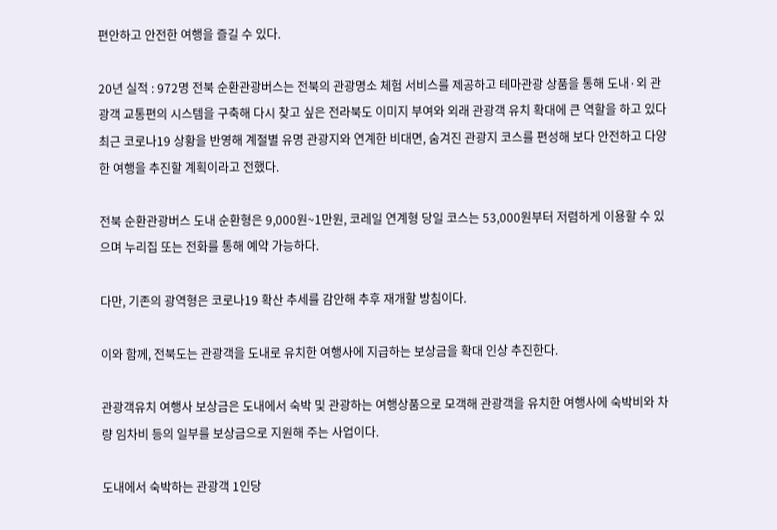편안하고 안전한 여행을 즐길 수 있다.

20년 실적 : 972명 전북 순환관광버스는 전북의 관광명소 체험 서비스를 제공하고 테마관광 상품을 통해 도내·외 관광객 교통편의 시스템을 구축해 다시 찾고 싶은 전라북도 이미지 부여와 외래 관광객 유치 확대에 큰 역할을 하고 있다 최근 코로나19 상황을 반영해 계절별 유명 관광지와 연계한 비대면, 숨겨진 관광지 코스를 편성해 보다 안전하고 다양한 여행을 추진할 계획이라고 전했다.

전북 순환관광버스 도내 순환형은 9,000원~1만원, 코레일 연계형 당일 코스는 53,000원부터 저렴하게 이용할 수 있으며 누리집 또는 전화를 통해 예약 가능하다.

다만, 기존의 광역형은 코로나19 확산 추세를 감안해 추후 재개할 방침이다.

이와 함께, 전북도는 관광객을 도내로 유치한 여행사에 지급하는 보상금을 확대 인상 추진한다.

관광객유치 여행사 보상금은 도내에서 숙박 및 관광하는 여행상품으로 모객해 관광객을 유치한 여행사에 숙박비와 차량 임차비 등의 일부를 보상금으로 지원해 주는 사업이다.

도내에서 숙박하는 관광객 1인당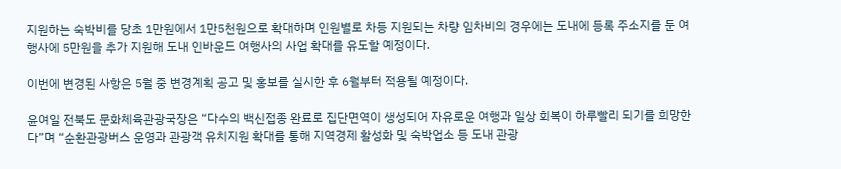지원하는 숙박비를 당초 1만원에서 1만5천원으로 확대하며 인원별로 차등 지원되는 차량 임차비의 경우에는 도내에 등록 주소지를 둔 여행사에 5만원을 추가 지원해 도내 인바운드 여행사의 사업 확대를 유도할 예정이다.

이번에 변경된 사항은 5월 중 변경계획 공고 및 홍보를 실시한 후 6월부터 적용될 예정이다.

윤여일 전북도 문화체육관광국장은 “다수의 백신접종 완료로 집단면역이 생성되어 자유로운 여행과 일상 회복이 하루빨리 되기를 희망한다”며 “순환관광버스 운영과 관광객 유치지원 확대를 통해 지역경제 활성화 및 숙박업소 등 도내 관광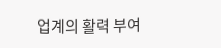업계의 활력 부여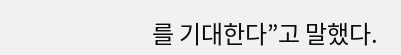를 기대한다”고 말했다.